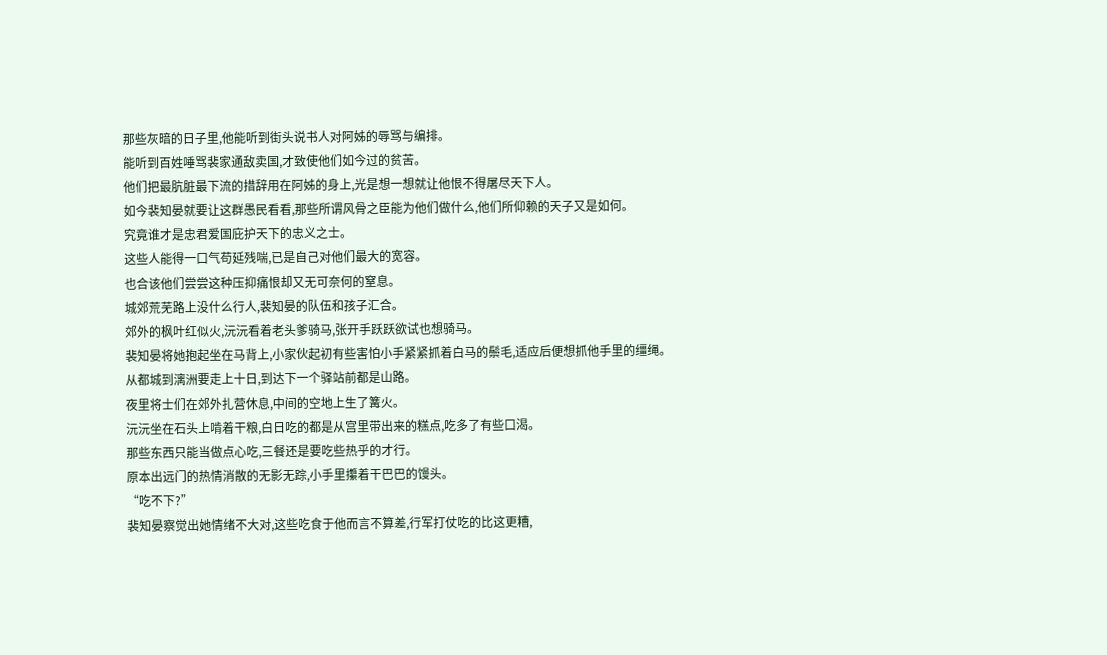那些灰暗的日子里,他能听到街头说书人对阿姊的辱骂与编排。
能听到百姓唾骂裴家通敌卖国,才致使他们如今过的贫苦。
他们把最肮脏最下流的措辞用在阿姊的身上,光是想一想就让他恨不得屠尽天下人。
如今裴知晏就要让这群愚民看看,那些所谓风骨之臣能为他们做什么,他们所仰赖的天子又是如何。
究竟谁才是忠君爱国庇护天下的忠义之士。
这些人能得一口气苟延残喘,已是自己对他们最大的宽容。
也合该他们尝尝这种压抑痛恨却又无可奈何的窒息。
城郊荒芜路上没什么行人,裴知晏的队伍和孩子汇合。
郊外的枫叶红似火,沅沅看着老头爹骑马,张开手跃跃欲试也想骑马。
裴知晏将她抱起坐在马背上,小家伙起初有些害怕小手紧紧抓着白马的鬃毛,适应后便想抓他手里的缰绳。
从都城到漓洲要走上十日,到达下一个驿站前都是山路。
夜里将士们在郊外扎营休息,中间的空地上生了篝火。
沅沅坐在石头上啃着干粮,白日吃的都是从宫里带出来的糕点,吃多了有些口渴。
那些东西只能当做点心吃,三餐还是要吃些热乎的才行。
原本出远门的热情消散的无影无踪,小手里攥着干巴巴的馒头。
“吃不下?”
裴知晏察觉出她情绪不大对,这些吃食于他而言不算差,行军打仗吃的比这更糟,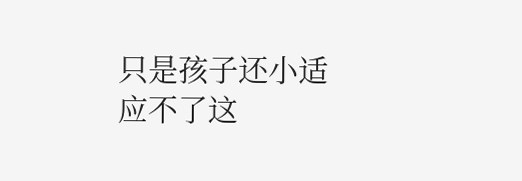只是孩子还小适应不了这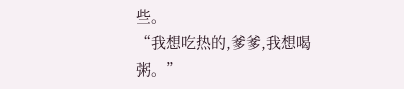些。
“我想吃热的,爹爹,我想喝粥。”